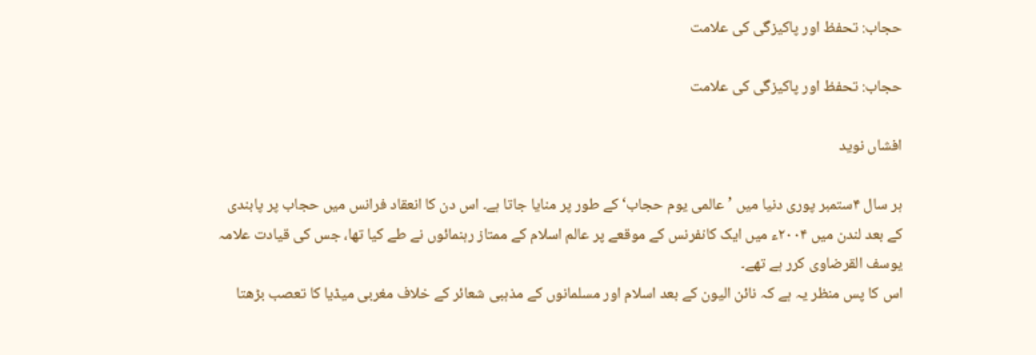حجاب: تحفظ اور پاکیزگی کی علامت

حجاب: تحفظ اور پاکیزگی کی علامت

افشاں نوید

ہر سال ۴ستمبر پوری دنیا میں ’عالمی یوم حجاب‘ کے طور پر منایا جاتا ہے۔ اس دن کا انعقاد فرانس میں حجاب پر پابندی کے بعد لندن میں ۲۰۰۴ء میں ایک کانفرنس کے موقعے پر عالم اسلام کے ممتاز رہنمائوں نے طے کیا تھا، جس کی قیادت علامہ یوسف القرضاوی کرر ہے تھے۔
اس کا پس منظر یہ ہے کہ نائن الیون کے بعد اسلام اور مسلمانوں کے مذہبی شعائر کے خلاف مغربی میڈیا کا تعصب بڑھتا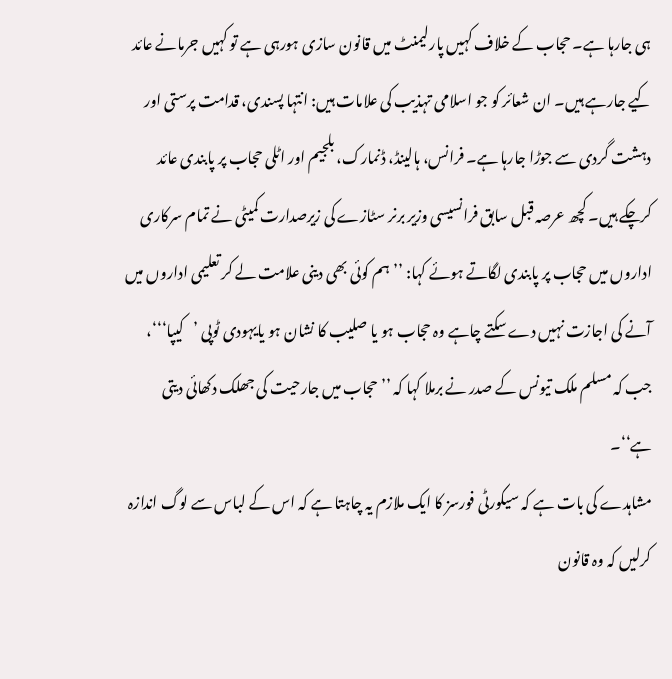ہی جارہا ہے۔ حجاب کے خلاف کہیں پارلیمنٹ میں قانون سازی ہورہی ہے تو کہیں جرمانے عائد کیے جارہے ہیں۔ ان شعائر کو جو اسلامی تہذیب کی علامات ہیں: انتہا پسندی، قدامت پرستی اور دہشت گردی سے جوڑا جارہا ہے۔ فرانس، ہالینڈ، ڈنمارک، بلجیم اور اٹلی حجاب پر پابندی عائد کرچکے ہیں۔ کچھ عرصہ قبل سابق فرانسیسی وزیر برنر سٹازے کی زیرصدارت کمیٹی نے تمام سرکاری اداروں میں حجاب پر پابندی لگاتے ہوئے کہا: ’’ہم کوئی بھی دینی علامت لے کر تعلیمی اداروں میں آنے کی اجازت نہیں دے سکتے چاہے وہ حجاب ہو یا صلیب کا نشان ہو یایہودی ٹوپی ’کیپا‘‘‘، جب کہ مسلم ملک تیونس کے صدر نے برملا کہا کہ ’’حجاب میں جارحیت کی جھلک دکھائی دیتی ہے‘‘۔
مشاہدے کی بات ہے کہ سیکورٹی فورسز کا ایک ملازم یہ چاہتا ہے کہ اس کے لباس سے لوگ اندازہ کرلیں کہ وہ قانون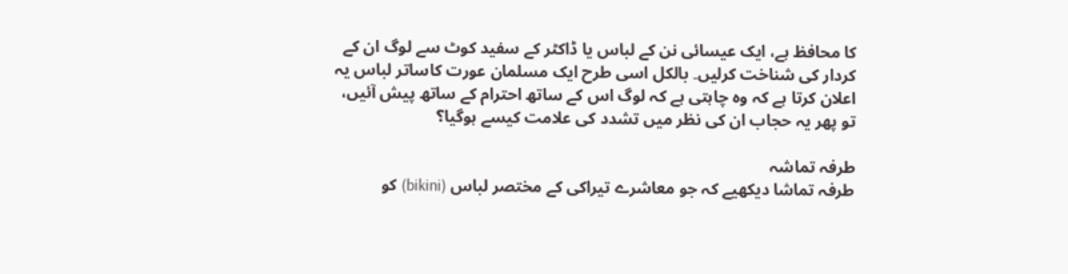کا محافظ ہے، ایک عیسائی نن کے لباس یا ڈاکٹر کے سفید کوٹ سے لوگ ان کے کردار کی شناخت کرلیں۔ بالکل اسی طرح ایک مسلمان عورت کاساتر لباس یہ اعلان کرتا ہے کہ وہ چاہتی ہے کہ لوگ اس کے ساتھ احترام کے ساتھ پیش آئیں، تو پھر یہ حجاب ان کی نظر میں تشدد کی علامت کیسے ہوگیا؟

طرفہ تماشہ
طرفہ تماشا دیکھیے کہ جو معاشرے تیراکی کے مختصر لباس (bikini) کو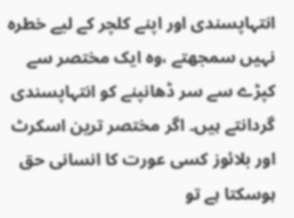انتہاپسندی اور اپنے کلچر کے لیے خطرہ نہیں سمجھتے ،وہ ایک مختصر سے کپڑے سے سر ڈھانپنے کو انتہاپسندی گردانتے ہیں۔ اگر مختصر ترین اسکرٹ اور بلائوز کسی عورت کا انسانی حق ہوسکتا ہے تو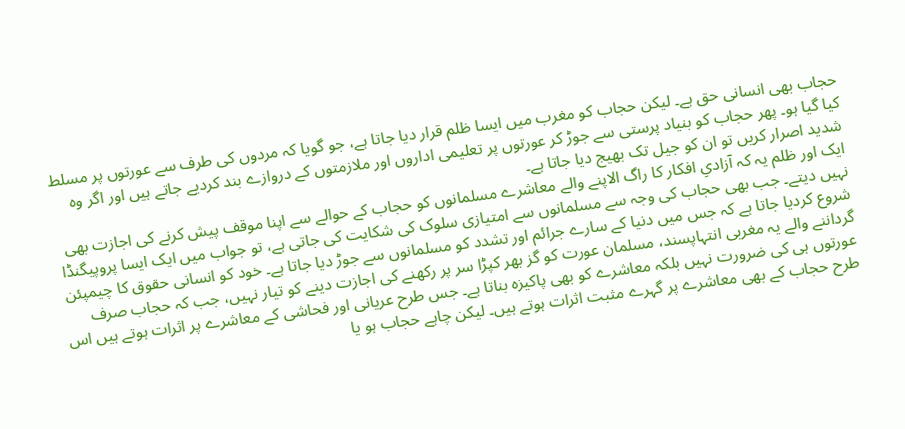حجاب بھی انسانی حق ہے۔ لیکن حجاب کو مغرب میں ایسا ظلم قرار دیا جاتا ہے، جو گویا کہ مردوں کی طرف سے عورتوں پر مسلط کیا گیا ہو۔ پھر حجاب کو بنیاد پرستی سے جوڑ کر عورتوں پر تعلیمی اداروں اور ملازمتوں کے دروازے بند کردیے جاتے ہیں اور اگر وہ شدید اصرار کریں تو ان کو جیل تک بھیج دیا جاتا ہے۔
ایک اور ظلم یہ کہ آزادیِ افکار کا راگ الاپنے والے معاشرے مسلمانوں کو حجاب کے حوالے سے اپنا موقف پیش کرنے کی اجازت بھی نہیں دیتے۔ جب بھی حجاب کی وجہ سے مسلمانوں سے امتیازی سلوک کی شکایت کی جاتی ہے، تو جواب میں ایک ایسا پروپیگنڈا شروع کردیا جاتا ہے کہ جس میں دنیا کے سارے جرائم اور تشدد کو مسلمانوں سے جوڑ دیا جاتا ہے۔ خود کو انسانی حقوق کا چیمپئن گرداننے والے یہ مغربی انتہاپسند، مسلمان عورت کو گز بھر کپڑا سر پر رکھنے کی اجازت دینے کو تیار نہیں، جب کہ حجاب صرف عورتوں ہی کی ضرورت نہیں بلکہ معاشرے کو بھی پاکیزہ بناتا ہے۔ جس طرح عریانی اور فحاشی کے معاشرے پر اثرات ہوتے ہیں اس طرح حجاب کے بھی معاشرے پر گہرے مثبت اثرات ہوتے ہیں۔ لیکن چاہے حجاب ہو یا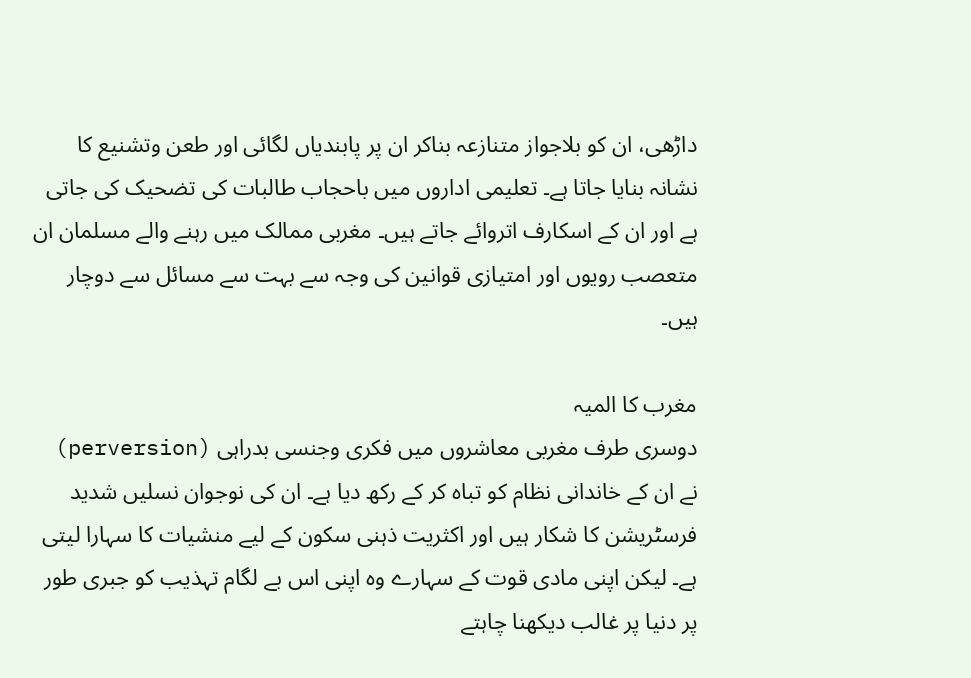داڑھی، ان کو بلاجواز متنازعہ بناکر ان پر پابندیاں لگائی اور طعن وتشنیع کا نشانہ بنایا جاتا ہے۔ تعلیمی اداروں میں باحجاب طالبات کی تضحیک کی جاتی ہے اور ان کے اسکارف اتروائے جاتے ہیں۔ مغربی ممالک میں رہنے والے مسلمان ان متعصب رویوں اور امتیازی قوانین کی وجہ سے بہت سے مسائل سے دوچار ہیں۔

مغرب کا المیہ
دوسری طرف مغربی معاشروں میں فکری وجنسی بدراہی (perversion) نے ان کے خاندانی نظام کو تباہ کر کے رکھ دیا ہے۔ ان کی نوجوان نسلیں شدید فرسٹریشن کا شکار ہیں اور اکثریت ذہنی سکون کے لیے منشیات کا سہارا لیتی ہے۔ لیکن اپنی مادی قوت کے سہارے وہ اپنی اس بے لگام تہذیب کو جبری طور پر دنیا پر غالب دیکھنا چاہتے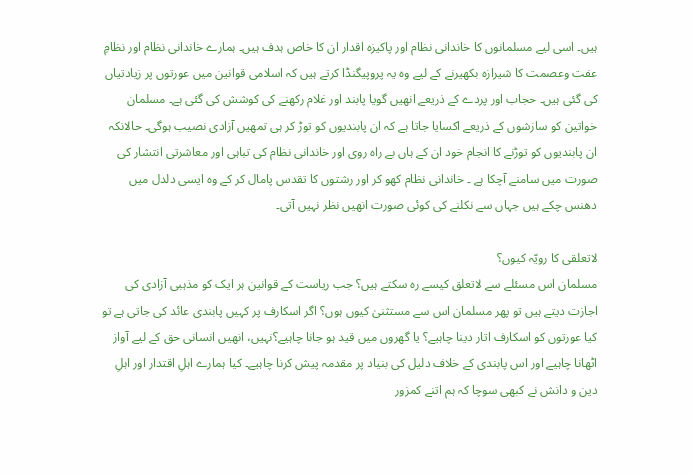ہیں۔ اسی لیے مسلمانوں کا خاندانی نظام اور پاکیزہ اقدار ان کا خاص ہدف ہیں۔ ہمارے خاندانی نظام اور نظامِ عفت وعصمت کا شیرازہ بکھیرنے کے لیے وہ یہ پروپیگنڈا کرتے ہیں کہ اسلامی قوانین میں عورتوں پر زیادتیاں کی گئی ہیں۔ حجاب اور پردے کے ذریعے انھیں گویا پابند اور غلام رکھنے کی کوشش کی گئی ہے۔ مسلمان خواتین کو سازشوں کے ذریعے اکسایا جاتا ہے کہ ان پابندیوں کو توڑ کر ہی تمھیں آزادی نصیب ہوگی۔ حالانکہ ان پابندیوں کو توڑنے کا انجام خود ان کے ہاں بے راہ روی اور خاندانی نظام کی تباہی اور معاشرتی انتشار کی صورت میں سامنے آچکا ہے ۔ خاندانی نظام کھو کر اور رشتوں کا تقدس پامال کر کے وہ ایسی دلدل میں دھنس چکے ہیں جہاں سے نکلنے کی کوئی صورت انھیں نظر نہیں آتی۔

لاتعلقی کا رویّہ کیوں؟
مسلمان اس مسئلے سے لاتعلق کیسے رہ سکتے ہیں؟ جب ریاست کے قوانین ہر ایک کو مذہبی آزادی کی اجازت دیتے ہیں تو پھر مسلمان اس سے مستثنیٰ کیوں ہوں؟ اگر اسکارف پر کہیں پابندی عائد کی جاتی ہے تو کیا عورتوں کو اسکارف اتار دینا چاہیے؟ یا گھروں میں قید ہو جانا چاہیے؟نہیں، انھیں انسانی حق کے لیے آواز اٹھانا چاہیے اور اس پابندی کے خلاف دلیل کی بنیاد پر مقدمہ پیش کرنا چاہیے۔ کیا ہمارے اہلِ اقتدار اور اہلِ دین و دانش نے کبھی سوچا کہ ہم اتنے کمزور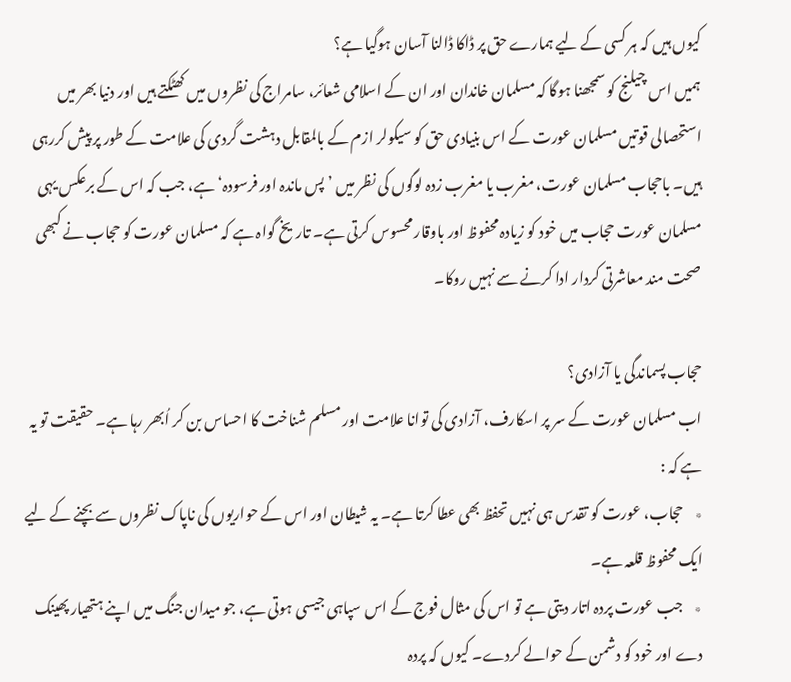کیوں ہیں کہ ہر کسی کے لیے ہمارے حق پر ڈاکا ڈالنا آسان ہوگیا ہے؟
ہمیں اس چیلنج کو سمجھنا ہوگا کہ مسلمان خاندان اور ان کے اسلامی شعائر، سامراج کی نظروں میں کھٹکتے ہیں اور دنیا بھر میں استحصالی قوتیں مسلمان عورت کے اس بنیادی حق کو سیکولر ازم کے بالمقابل دہشت گردی کی علامت کے طور پر پیش کررہی ہیں۔ باحجاب مسلمان عورت، مغرب یا مغرب زدہ لوگوں کی نظر میں ’پس ماندہ اور فرسودہ‘ ہے، جب کہ اس کے برعکس یہی مسلمان عورت حجاب میں خود کو زیادہ محفوظ اور باوقار محسوس کرتی ہے۔ تاریخ گواہ ہے کہ مسلمان عورت کو حجاب نے کبھی صحت مند معاشرتی کردار ادا کرنے سے نہیں روکا۔

حجاب پسماندگی یا آزادی؟
اب مسلمان عورت کے سر پر اسکارف، آزادی کی توانا علامت اور مسلم شناخت کا احساس بن کر اُبھر رہا ہے۔ حقیقت تو یہ ہے کہ :
٭    حجاب، عورت کو تقدس ہی نہیں تحفظ بھی عطا کرتا ہے۔ یہ شیطان اور اس کے حواریوں کی ناپاک نظروں سے بچنے کے لیے ایک محفوظ قلعہ ہے۔
٭    جب عورت پردہ اتار دیتی ہے تو اس کی مثال فوج کے اس سپاہی جیسی ہوتی ہے، جو میدان جنگ میں اپنے ہتھیار پھینک دے اور خود کو دشمن کے حوالے کردے۔ کیوں کہ پردہ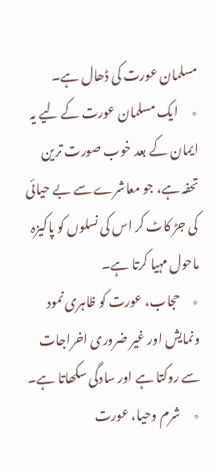مسلمان عورت کی ڈھال ہے۔
٭     ایک مسلمان عورت کے لیے یہ ایمان کے بعد خوب صورت ترین تحفہ ہے، جو معاشرے سے بے حیائی کی جڑ کاٹ کر اس کی نسلوں کو پاکیزہ ماحول مہیا کرتا ہے۔
٭     حجاب، عورت کو ظاہری نمود ونمایش اور غیر ضروری اخراجات سے روکتا ہے اور سادگی سکھاتا ہے۔
٭     شرم وحیا، عورت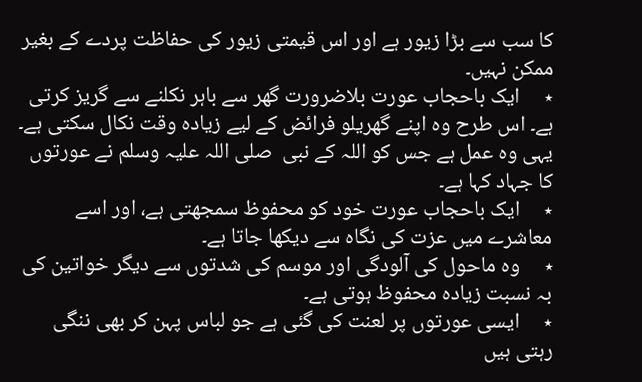کا سب سے بڑا زیور ہے اور اس قیمتی زیور کی حفاظت پردے کے بغیر ممکن نہیں۔
٭     ایک باحجاب عورت بلاضرورت گھر سے باہر نکلنے سے گریز کرتی ہے۔ اس طرح وہ اپنے گھریلو فرائض کے لیے زیادہ وقت نکال سکتی ہے۔ یہی وہ عمل ہے جس کو اللہ کے نبی  صلی اللہ علیہ وسلم نے عورتوں کا جہاد کہا ہے۔
٭     ایک باحجاب عورت خود کو محفوظ سمجھتی ہے، اور اسے معاشرے میں عزت کی نگاہ سے دیکھا جاتا ہے۔
٭     وہ ماحول کی آلودگی اور موسم کی شدتوں سے دیگر خواتین کی بہ نسبت زیادہ محفوظ ہوتی ہے۔
٭     ایسی عورتوں پر لعنت کی گئی ہے جو لباس پہن کر بھی ننگی رہتی ہیں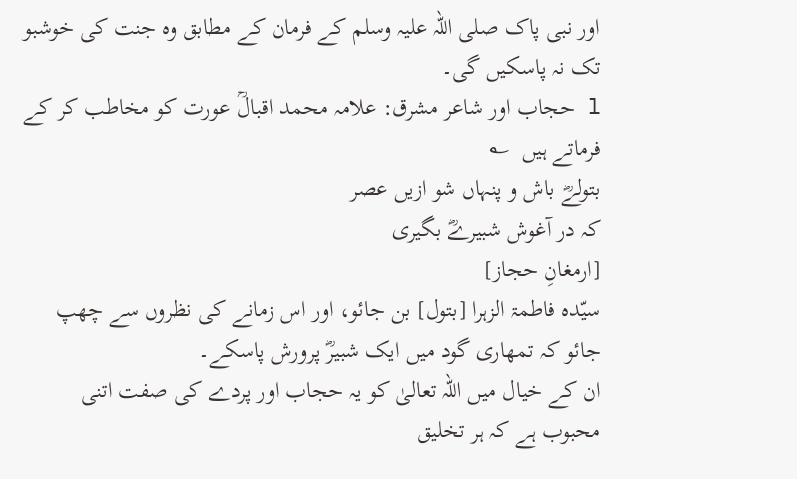اور نبی پاک صلی اللہ علیہ وسلم کے فرمان کے مطابق وہ جنت کی خوشبو تک نہ پاسکیں گی۔
l حجاب اور شاعر مشرق: علامہ محمد اقبالؒ عورت کو مخاطب کر کے فرماتے ہیں  ؎
بتولےؓ باش و پنہاں شو ازیں عصر
کہ در آغوش شبیرےؓ بگیری
[ارمغانِ حجاز]
سیّدہ فاطمۃ الزہرا [بتول] بن جائو، اور اس زمانے کی نظروں سے چھپ جائو کہ تمھاری گود میں ایک شبیرؓ پرورش پاسکے۔
ان کے خیال میں اللہ تعالیٰ کو یہ حجاب اور پردے کی صفت اتنی محبوب ہے کہ ہر تخلیق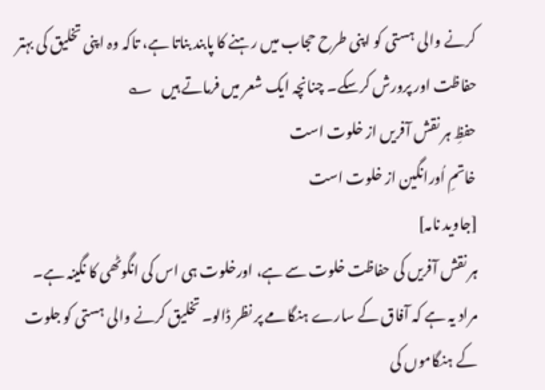کرنے والی ہستی کو اپنی طرح حجاب میں رہنے کا پابند بناتا ہے، تاکہ وہ اپنی تخلیق کی بہتر حفاظت اور پرورش کرسکے۔ چنانچہ ایک شعر میں فرماتے ہیں   ؎
حفظِ ہر نقش آفریں از خلوت است
خاتمِ اُورانگین از خلوت است
[جاوید نامہ]
ہر نقش آفریں کی حفاظت خلوت سے ہے، اورخلوت ہی اس کی انگوٹھی کا نگینہ ہے۔
مراد یہ ہے کہ آفاق کے سارے ہنگامے پر نظر ڈالو۔ تخلیق کرنے والی ہستی کو جلوت کے ہنگاموں کی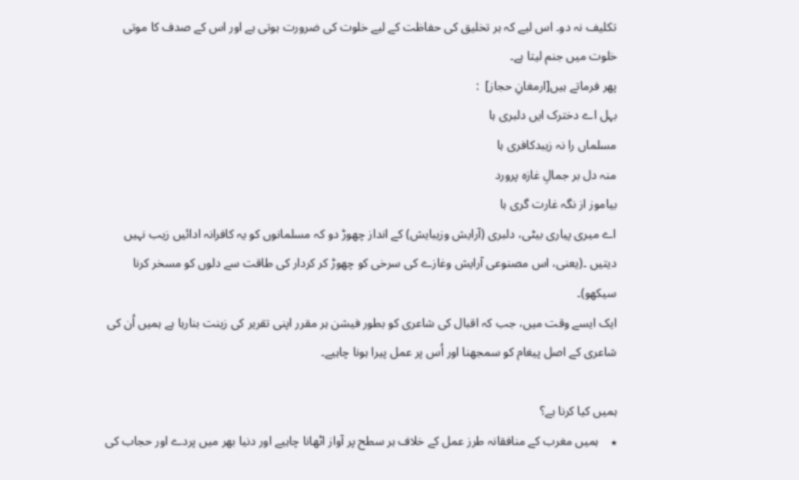تکلیف نہ دو۔ اس لیے کہ ہر تخلیق کی حفاظت کے لیے خلوت کی ضرورت ہوتی ہے اور اس کے صدف کا موتی خلوت میں جنم لیتا ہے۔
پھر فرماتے ہیں[ارمغانِ حجاز]  :
بہل اے دخترک ایں دلبری ہا
مسلماں را نہ زیبدکافری ہا
منہ دل بر جمالِ غازہ پرورد
بیاموز از نگہ غارت گری ہا
اے میری پیاری بیٹی، دلبری (آرایش وزیبایش) کے انداز چھوڑ دو کہ مسلمانوں کو یہ کافرانہ ادائیں زیب نہیں دیتیں ۔(یعنی، اس مصنوعی آرایش وغازے کی سرخی کو چھوڑ کر کردار کی طاقت سے دلوں کو مسخر کرنا سیکھو)۔
ایک ایسے وقت میں، جب کہ اقبال کی شاعری کو بطور فیشن ہر مقرر اپنی تقریر کی زینت بنارہا ہے ہمیں اُن کی شاعری کے اصل پیغام کو سمجھنا اور اُس پر عمل پیرا ہونا چاہیے۔

ہمیں کیا کرنا ہے؟
٭    ہمیں مغرب کے منافقانہ طرز عمل کے خلاف ہر سطح پر آواز اٹھانا چاہیے اور دنیا بھر میں پردے اور حجاب کی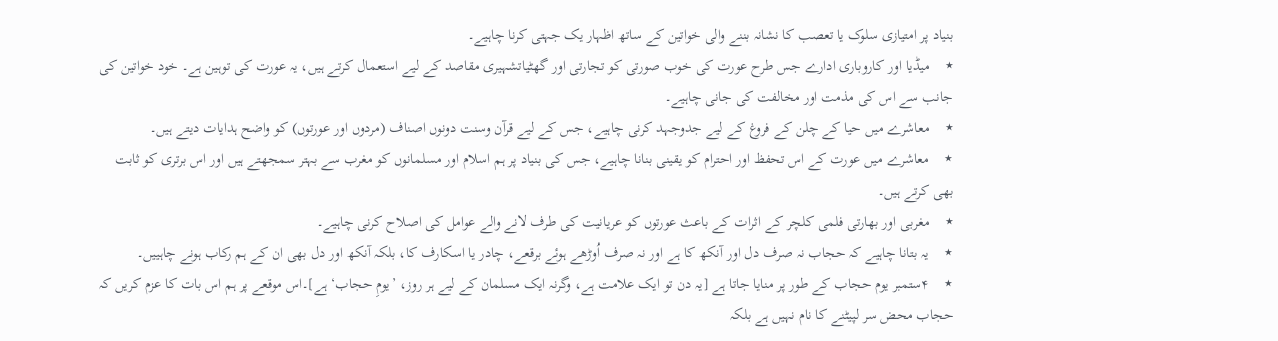بنیاد پر امتیازی سلوک یا تعصب کا نشانہ بننے والی خواتین کے ساتھ اظہار یک جہتی کرنا چاہیے۔
٭    میڈیا اور کاروباری ادارے جس طرح عورت کی خوب صورتی کو تجارتی اور گھٹیاتشہیری مقاصد کے لیے استعمال کرتے ہیں، یہ عورت کی توہین ہے۔ خود خواتین کی جانب سے اس کی مذمت اور مخالفت کی جانی چاہیے۔
٭    معاشرے میں حیا کے چلن کے فروغ کے لیے جدوجہد کرنی چاہیے، جس کے لیے قرآن وسنت دونوں اصناف (مردوں اور عورتوں) کو واضح ہدایات دیتے ہیں۔
٭    معاشرے میں عورت کے اس تحفظ اور احترام کو یقینی بنانا چاہیے، جس کی بنیاد پر ہم اسلام اور مسلمانوں کو مغرب سے بہتر سمجھتے ہیں اور اس برتری کو ثابت بھی کرتے ہیں۔
٭    مغربی اور بھارتی فلمی کلچر کے اثرات کے باعث عورتوں کو عریانیت کی طرف لانے والے عوامل کی اصلاح کرنی چاہیے۔
٭    یہ بتانا چاہیے کہ حجاب نہ صرف دل اور آنکھ کا ہے اور نہ صرف اُوڑھے ہوئے برقعے، چادر یا اسکارف کا، بلکہ آنکھ اور دل بھی ان کے ہم رکاب ہونے چاہییں۔
٭    ۴ستمبر یوم حجاب کے طور پر منایا جاتا ہے [یہ دن تو ایک علامت ہے، وگرنہ ایک مسلمان کے لیے ہر روز، ’یومِ حجاب‘ ہے]۔اس موقعے پر ہم اس بات کا عزم کریں کہ حجاب محض سر لپیٹنے کا نام نہیں ہے بلکہ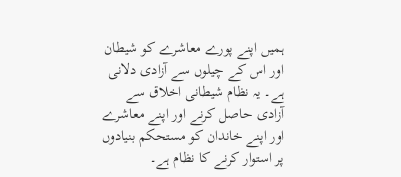ہمیں اپنے پورے معاشرے کو شیطان اور اس کے چیلوں سے آزادی دلانی ہے۔ یہ نظام شیطانی اخلاق سے آزادی حاصل کرنے اور اپنے معاشرے اور اپنے خاندان کو مستحکم بنیادوں پر استوار کرنے کا نظام ہے۔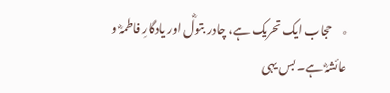٭    حجاب ایک تحریک ہے، چادر بتولؓ اور یادگارِ فاطمہؓ و عائشہؓ ہے۔ بس یہی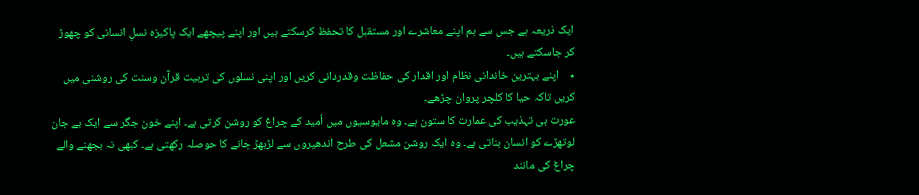ایک ذریعہ ہے جس سے ہم اپنے معاشرے اور مستقبل کا تحفظ کرسکتے ہیں اور اپنے پیچھے ایک پاکیزہ نسلِ انسانی کو چھوڑ کر جاسکتے ہیں۔
٭    اپنے بہترین خاندانی نظام اور اقدار کی حفاظت وقدردانی کریں اور اپنی نسلوں کی تربیت قرآن وسنت کی روشنی میں کریں تاکہ حیا کا کلچر پروان چڑھے۔
عورت ہی تہذیب کی عمارت کا ستون ہے۔ وہ مایوسیوں میں اُمید کے چراغ کو روشن کرتی ہے۔ اپنے خون جگر سے ایک بے جان لوتھڑے کو انسان بناتی ہے۔ وہ ایک روشن مشعل کی طرح اندھیروں سے لڑبھڑ جانے کا حوصلہ رکھتی ہے۔ کبھی نہ بجھنے والے چراغ کی مانند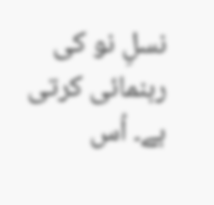نسلِ نو کی رہنمائی کرتی ہے۔ اُس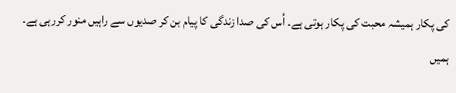کی پکار ہمیشہ محبت کی پکار ہوتی ہے۔ اُس کی صدا زندگی کا پیام بن کر صدیوں سے راہیں منور کررہی ہے۔ ہمیں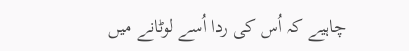چاہیے کہ اُس کی ردا اُسے لوٹانے میں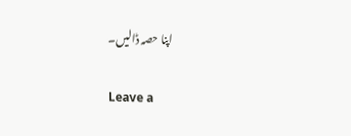اپنا حصہ ڈالیں۔

Leave a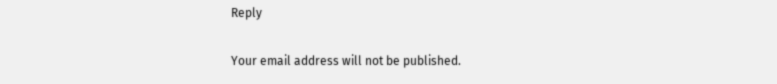Reply

Your email address will not be published.